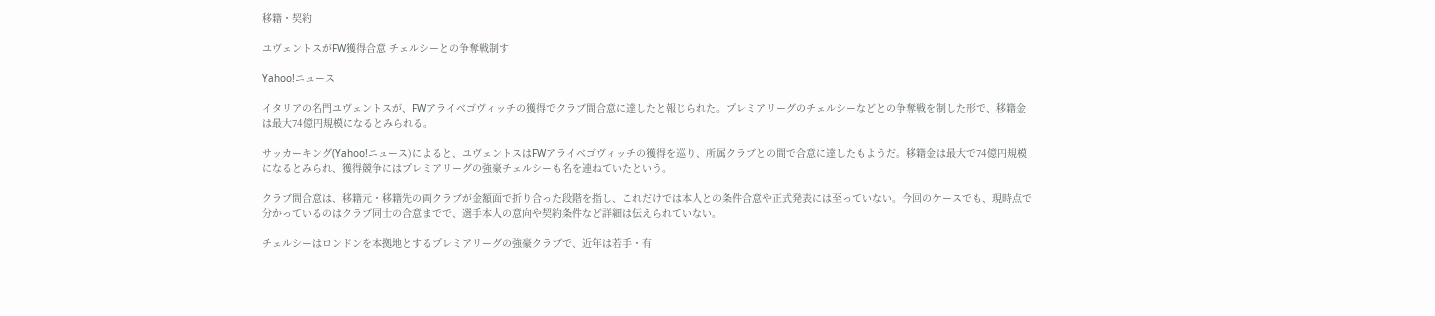移籍・契約

ユヴェントスがFW獲得合意 チェルシーとの争奪戦制す

Yahoo!ニュース

イタリアの名門ユヴェントスが、FWアライベゴヴィッチの獲得でクラブ間合意に達したと報じられた。プレミアリーグのチェルシーなどとの争奪戦を制した形で、移籍金は最大74億円規模になるとみられる。

サッカーキング(Yahoo!ニュース)によると、ユヴェントスはFWアライベゴヴィッチの獲得を巡り、所属クラブとの間で合意に達したもようだ。移籍金は最大で74億円規模になるとみられ、獲得競争にはプレミアリーグの強豪チェルシーも名を連ねていたという。

クラブ間合意は、移籍元・移籍先の両クラブが金額面で折り合った段階を指し、これだけでは本人との条件合意や正式発表には至っていない。今回のケースでも、現時点で分かっているのはクラブ同士の合意までで、選手本人の意向や契約条件など詳細は伝えられていない。

チェルシーはロンドンを本拠地とするプレミアリーグの強豪クラブで、近年は若手・有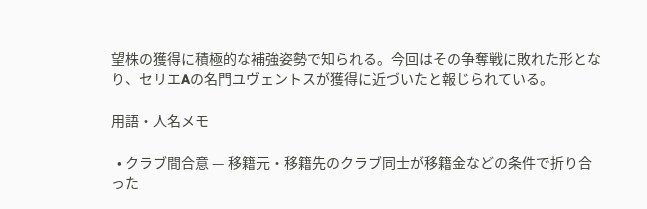望株の獲得に積極的な補強姿勢で知られる。今回はその争奪戦に敗れた形となり、セリエAの名門ユヴェントスが獲得に近づいたと報じられている。

用語・人名メモ

  • クラブ間合意 — 移籍元・移籍先のクラブ同士が移籍金などの条件で折り合った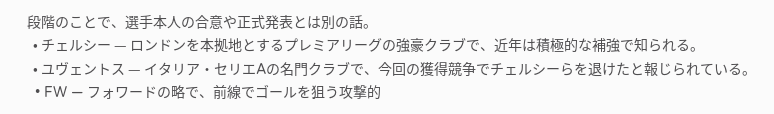段階のことで、選手本人の合意や正式発表とは別の話。
  • チェルシー — ロンドンを本拠地とするプレミアリーグの強豪クラブで、近年は積極的な補強で知られる。
  • ユヴェントス — イタリア・セリエAの名門クラブで、今回の獲得競争でチェルシーらを退けたと報じられている。
  • FW — フォワードの略で、前線でゴールを狙う攻撃的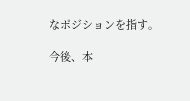なポジションを指す。

今後、本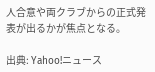人合意や両クラブからの正式発表が出るかが焦点となる。

出典: Yahoo!ニュース